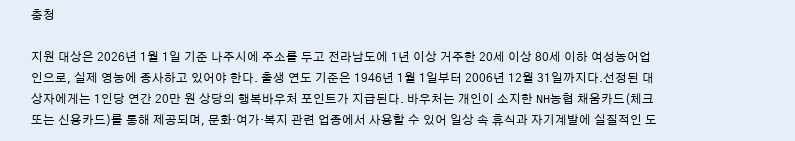충청

지원 대상은 2026년 1월 1일 기준 나주시에 주소를 두고 전라남도에 1년 이상 거주한 20세 이상 80세 이하 여성농어업인으로, 실제 영농에 종사하고 있어야 한다. 출생 연도 기준은 1946년 1월 1일부터 2006년 12월 31일까지다.선정된 대상자에게는 1인당 연간 20만 원 상당의 행복바우처 포인트가 지급된다. 바우처는 개인이 소지한 NH농협 채움카드(체크 또는 신용카드)를 통해 제공되며, 문화·여가·복지 관련 업종에서 사용할 수 있어 일상 속 휴식과 자기계발에 실질적인 도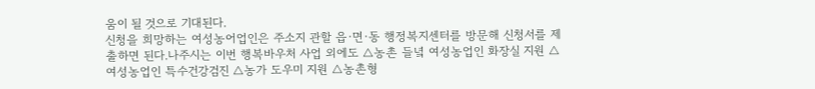움이 될 것으로 기대된다.
신청을 희망하는 여성농어업인은 주소지 관할 읍·면·동 행정복지센터를 방문해 신청서를 제출하면 된다.나주시는 이번 행복바우처 사업 외에도 △농촌 들녘 여성농업인 화장실 지원 △여성농업인 특수건강검진 △농가 도우미 지원 △농촌형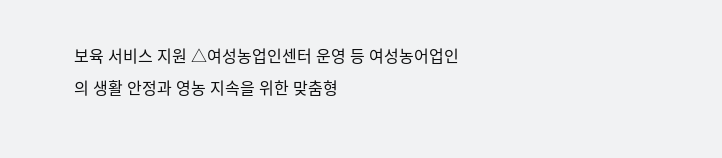보육 서비스 지원 △여성농업인센터 운영 등 여성농어업인의 생활 안정과 영농 지속을 위한 맞춤형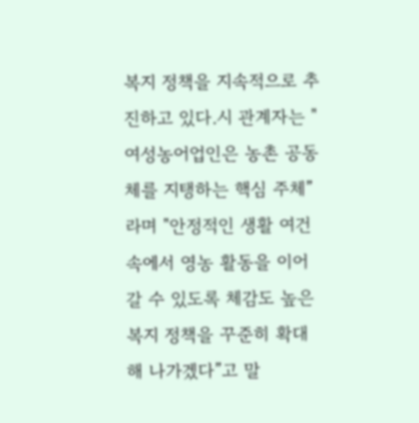복지 정책을 지속적으로 추진하고 있다.시 관계자는 "여성농어업인은 농촌 공동체를 지탱하는 핵심 주체”라며 "안정적인 생활 여건 속에서 영농 활동을 이어갈 수 있도록 체감도 높은 복지 정책을 꾸준히 확대해 나가겠다”고 말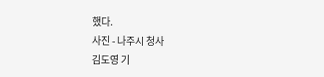했다.
사진 - 나주시 청사
김도영 기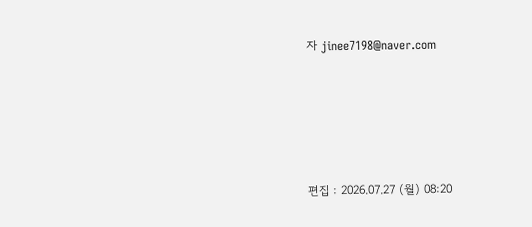자 jinee7198@naver.com






편집 : 2026.07.27 (월) 08:20